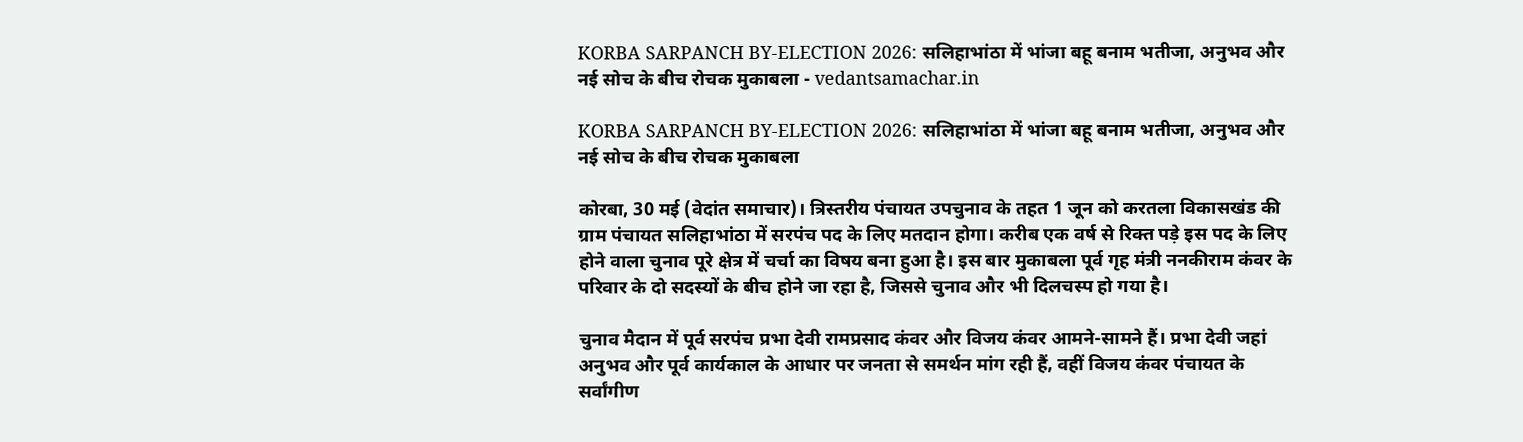KORBA SARPANCH BY-ELECTION 2026: सलिहाभांठा में भांजा बहू बनाम भतीजा, अनुभव और नई सोच के बीच रोचक मुकाबला - vedantsamachar.in

KORBA SARPANCH BY-ELECTION 2026: सलिहाभांठा में भांजा बहू बनाम भतीजा, अनुभव और नई सोच के बीच रोचक मुकाबला

कोरबा, 30 मई (वेदांत समाचार)। त्रिस्तरीय पंचायत उपचुनाव के तहत 1 जून को करतला विकासखंड की ग्राम पंचायत सलिहाभांठा में सरपंच पद के लिए मतदान होगा। करीब एक वर्ष से रिक्त पड़े इस पद के लिए होने वाला चुनाव पूरे क्षेत्र में चर्चा का विषय बना हुआ है। इस बार मुकाबला पूर्व गृह मंत्री ननकीराम कंवर के परिवार के दो सदस्यों के बीच होने जा रहा है, जिससे चुनाव और भी दिलचस्प हो गया है।

चुनाव मैदान में पूर्व सरपंच प्रभा देवी रामप्रसाद कंवर और विजय कंवर आमने-सामने हैं। प्रभा देवी जहां अनुभव और पूर्व कार्यकाल के आधार पर जनता से समर्थन मांग रही हैं, वहीं विजय कंवर पंचायत के सर्वांगीण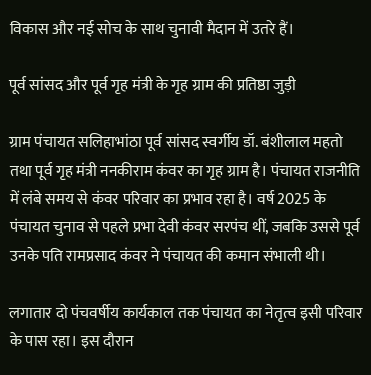विकास और नई सोच के साथ चुनावी मैदान में उतरे हैं।

पूर्व सांसद और पूर्व गृह मंत्री के गृह ग्राम की प्रतिष्ठा जुड़ी

ग्राम पंचायत सलिहाभांठा पूर्व सांसद स्वर्गीय डॉ. बंशीलाल महतो तथा पूर्व गृह मंत्री ननकीराम कंवर का गृह ग्राम है। पंचायत राजनीति में लंबे समय से कंवर परिवार का प्रभाव रहा है। वर्ष 2025 के पंचायत चुनाव से पहले प्रभा देवी कंवर सरपंच थीं, जबकि उससे पूर्व उनके पति रामप्रसाद कंवर ने पंचायत की कमान संभाली थी।

लगातार दो पंचवर्षीय कार्यकाल तक पंचायत का नेतृत्व इसी परिवार के पास रहा। इस दौरान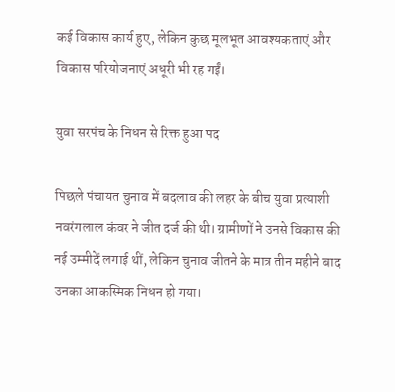कई विकास कार्य हुए, लेकिन कुछ मूलभूत आवश्यकताएं और विकास परियोजनाएं अधूरी भी रह गईं।

युवा सरपंच के निधन से रिक्त हुआ पद

पिछले पंचायत चुनाव में बदलाव की लहर के बीच युवा प्रत्याशी नवरंगलाल कंवर ने जीत दर्ज की थी। ग्रामीणों ने उनसे विकास की नई उम्मीदें लगाई थीं, लेकिन चुनाव जीतने के मात्र तीन महीने बाद उनका आकस्मिक निधन हो गया।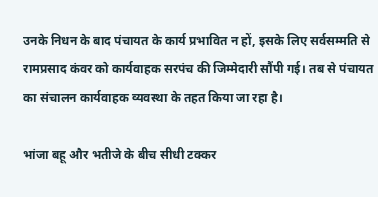उनके निधन के बाद पंचायत के कार्य प्रभावित न हों, इसके लिए सर्वसम्मति से रामप्रसाद कंवर को कार्यवाहक सरपंच की जिम्मेदारी सौंपी गई। तब से पंचायत का संचालन कार्यवाहक व्यवस्था के तहत किया जा रहा है।

भांजा बहू और भतीजे के बीच सीधी टक्कर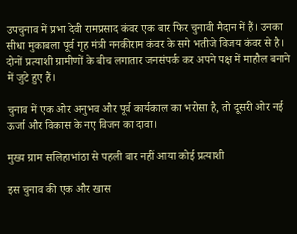उपचुनाव में प्रभा देवी रामप्रसाद कंवर एक बार फिर चुनावी मैदान में हैं। उनका सीधा मुकाबला पूर्व गृह मंत्री ननकीराम कंवर के सगे भतीजे विजय कंवर से है। दोनों प्रत्याशी ग्रामीणों के बीच लगातार जनसंपर्क कर अपने पक्ष में माहौल बनाने में जुटे हुए हैं।

चुनाव में एक ओर अनुभव और पूर्व कार्यकाल का भरोसा है, तो दूसरी ओर नई ऊर्जा और विकास के नए विजन का दावा।

मुख्य ग्राम सलिहाभांठा से पहली बार नहीं आया कोई प्रत्याशी

इस चुनाव की एक और खास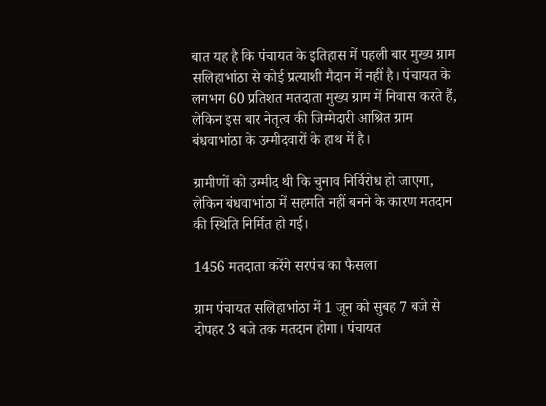बात यह है कि पंचायत के इतिहास में पहली बार मुख्य ग्राम सलिहाभांठा से कोई प्रत्याशी मैदान में नहीं है। पंचायत के लगभग 60 प्रतिशत मतदाता मुख्य ग्राम में निवास करते हैं, लेकिन इस बार नेतृत्व की जिम्मेदारी आश्रित ग्राम बंधवाभांठा के उम्मीदवारों के हाथ में है।

ग्रामीणों को उम्मीद थी कि चुनाव निर्विरोध हो जाएगा, लेकिन बंधवाभांठा में सहमति नहीं बनने के कारण मतदान की स्थिति निर्मित हो गई।

1456 मतदाता करेंगे सरपंच का फैसला

ग्राम पंचायत सलिहाभांठा में 1 जून को सुबह 7 बजे से दोपहर 3 बजे तक मतदान होगा। पंचायत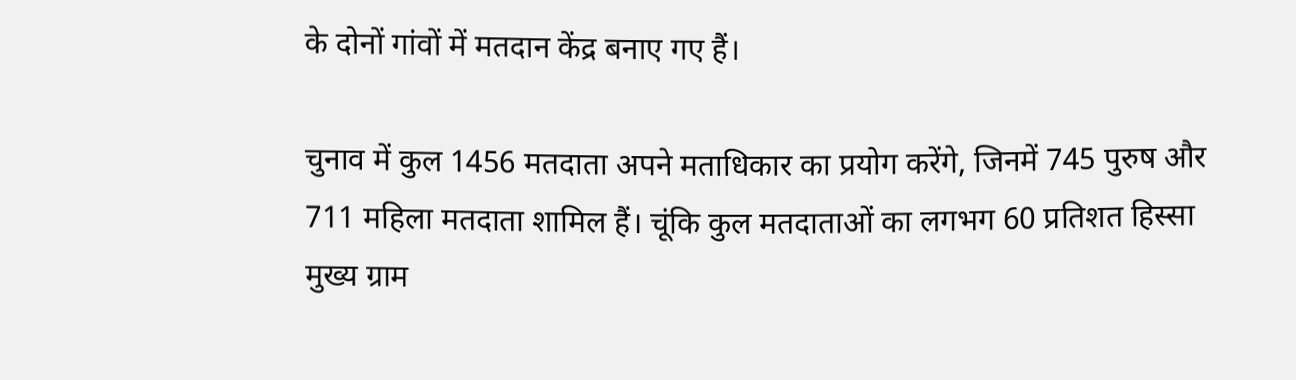के दोनों गांवों में मतदान केंद्र बनाए गए हैं।

चुनाव में कुल 1456 मतदाता अपने मताधिकार का प्रयोग करेंगे, जिनमें 745 पुरुष और 711 महिला मतदाता शामिल हैं। चूंकि कुल मतदाताओं का लगभग 60 प्रतिशत हिस्सा मुख्य ग्राम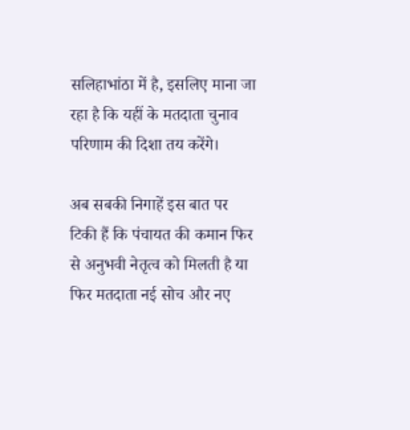सलिहाभांठा में है, इसलिए माना जा रहा है कि यहीं के मतदाता चुनाव परिणाम की दिशा तय करेंगे।

अब सबकी निगाहें इस बात पर टिकी हैं कि पंचायत की कमान फिर से अनुभवी नेतृत्व को मिलती है या फिर मतदाता नई सोच और नए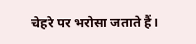चेहरे पर भरोसा जताते हैं।